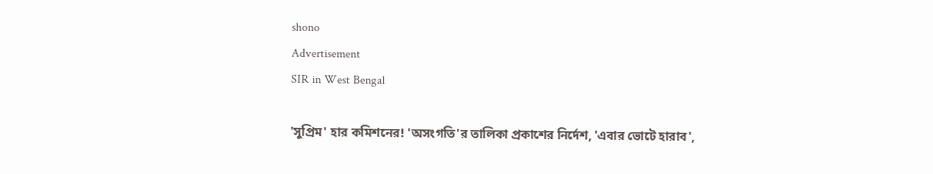shono
Advertisement
SIR in West Bengal

'সুপ্রিম' হার কমিশনের! 'অসংগতি'র তালিকা প্রকাশের নির্দেশ, 'এবার ভোটে হারাব',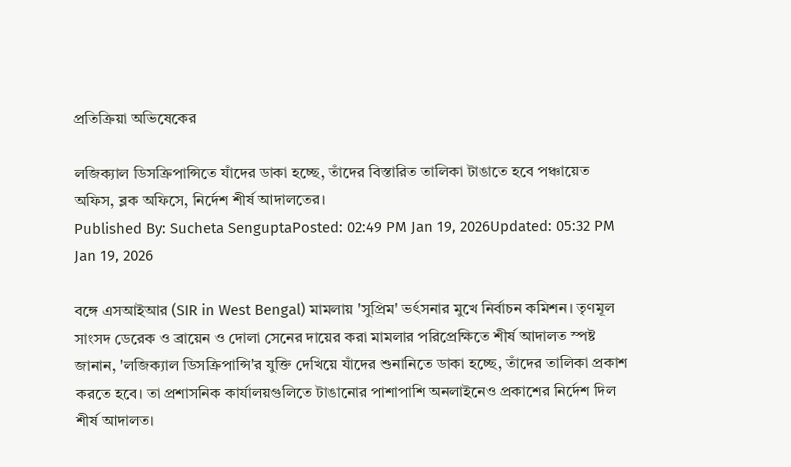প্রতিক্রিয়া অভিষেকের

লজিক্যাল ডিসক্রিপান্সিতে যাঁদের ডাকা হচ্ছে, তাঁদের বিস্তারিত তালিকা টাঙাতে হবে পঞ্চায়েত অফিস, ব্লক অফিসে, নির্দেশ শীর্ষ আদালতের।
Published By: Sucheta SenguptaPosted: 02:49 PM Jan 19, 2026Updated: 05:32 PM Jan 19, 2026

বঙ্গে এসআইআর (SIR in West Bengal) মামলায় 'সুপ্রিম' ভর্ৎসনার মুখে নির্বাচন কমিশন। তৃণমূল সাংসদ ডেরেক ও ব্রায়েন ও দোলা সেনের দায়ের করা মামলার পরিপ্রেক্ষিতে শীর্ষ আদালত স্পষ্ট জানান, 'লজিক্যাল ডিসক্রিপান্সি'র যুক্তি দেখিয়ে যাঁদের শুনানিতে ডাকা হচ্ছে, তাঁদের তালিকা প্রকাশ করতে হবে। তা প্রশাসনিক কার্যালয়গুলিতে টাঙানোর পাশাপাশি অনলাইনেও প্রকাশের নির্দেশ দিল শীর্ষ আদালত।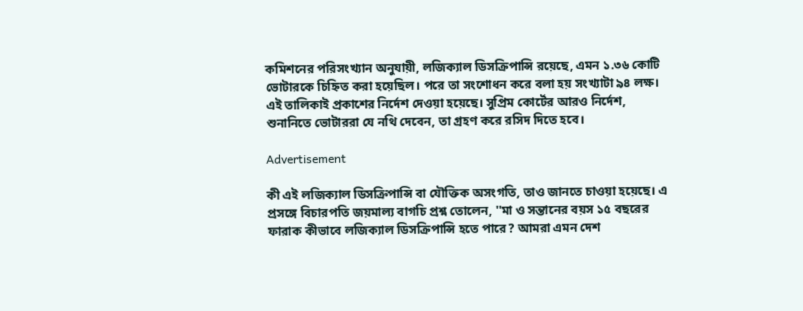কমিশনের পরিসংখ্যান অনুযায়ী, লজিক্যাল ডিসক্রিপান্সি রয়েছে, এমন ১.৩৬ কোটি ভোটারকে চিহ্নিত করা হয়েছিল। পরে তা সংশোধন করে বলা হয় সংখ্যাটা ৯৪ লক্ষ। এই তালিকাই প্রকাশের নির্দেশ দেওয়া হয়েছে। সুপ্রিম কোর্টের আরও নির্দেশ, শুনানিতে ভোটাররা যে নথি দেবেন, তা গ্রহণ করে রসিদ দিতে হবে।

Advertisement

কী এই লজিক্যাল ডিসক্রিপান্সি বা যৌক্তিক অসংগতি, তাও জানতে চাওয়া হয়েছে। এ প্রসঙ্গে বিচারপতি জয়মাল্য বাগচি প্রশ্ন তোলেন, ''মা ও সন্তানের বয়স ১৫ বছরের ফারাক কীভাবে লজিক্যাল ডিসক্রিপান্সি হতে পারে? আমরা এমন দেশ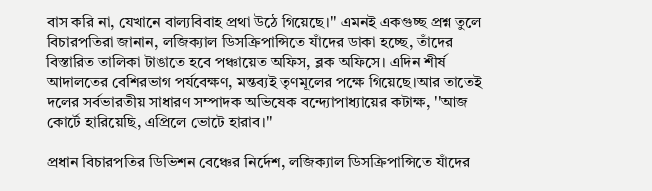বাস করি না, যেখানে বাল্যবিবাহ প্রথা উঠে গিয়েছে।'' এমনই একগুচ্ছ প্রশ্ন তুলে বিচারপতিরা জানান, লজিক্যাল ডিসক্রিপান্সিতে যাঁদের ডাকা হচ্ছে, তাঁদের বিস্তারিত তালিকা টাঙাতে হবে পঞ্চায়েত অফিস, ব্লক অফিসে। এদিন শীর্ষ আদালতের বেশিরভাগ পর্যবেক্ষণ, মন্তব্যই তৃণমূলের পক্ষে গিয়েছে।আর তাতেই দলের সর্বভারতীয় সাধারণ সম্পাদক অভিষেক বন্দ্যোপাধ্যায়ের কটাক্ষ, ''আজ কোর্টে হারিয়েছি, এপ্রিলে ভোটে হারাব।''

প্রধান বিচারপতির ডিভিশন বেঞ্চের নির্দেশ, লজিক্যাল ডিসক্রিপান্সিতে যাঁদের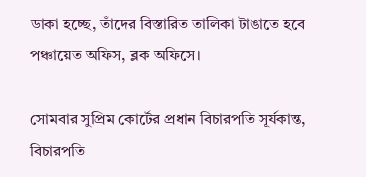ডাকা হচ্ছে, তাঁদের বিস্তারিত তালিকা টাঙাতে হবে পঞ্চায়েত অফিস, ব্লক অফিসে।

সোমবার সুপ্রিম কোর্টের প্রধান বিচারপতি সূর্যকান্ত, বিচারপতি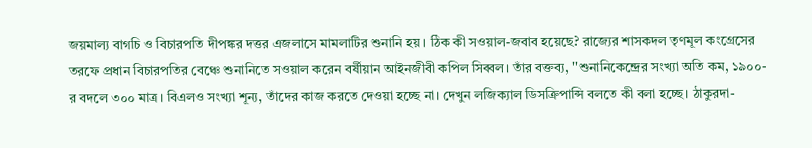জয়মাল্য বাগচি ও বিচারপতি দীপঙ্কর দত্তর এজলাসে মামলাটির শুনানি হয়। ঠিক কী সওয়াল-জবাব হয়েছে? রাজ্যের শাসকদল তৃণমূল কংগ্রেসের তরফে প্রধান বিচারপতির বেঞ্চে শুনানিতে সওয়াল করেন বর্ষীয়ান আইনজীবী কপিল সিব্বল। তাঁর বক্তব্য, ''শুনানিকেন্দ্রের সংখ্যা অতি কম, ১৯০০-র বদলে ৩০০ মাত্র। বিএলও সংখ্যা শূন্য, তাঁদের কাজ করতে দেওয়া হচ্ছে না। দেখুন লজিক্যাল ডিসক্রিপান্সি বলতে কী বলা হচ্ছে। ঠাকুরদা-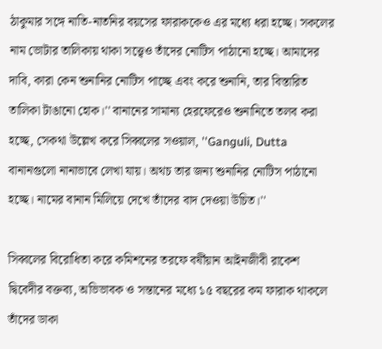ঠাকুমার সঙ্গে নাতি-নাতনির বয়সের ফারাককেও এর মধ্যে ধরা হচ্ছে। সকলের নাম ভোটার তালিকায় থাকা সত্ত্বেও তাঁদের নোটিস পাঠানো হচ্ছে। আমাদের দাবি, কারা কেন শুনানির নোটিস পাচ্ছে এবং করে শুনানি, তার বিস্তারিত তালিকা টাঙানো হোক।'' বানানের সামান্য হেরফেরেও শুনানিতে তলব করা হচ্ছে, সেকথা উল্লেখ করে সিব্বলের সওয়াল, ''Ganguli, Dutta বানানগুলো নানাভাবে লেখা যায়। অথচ তার জন্য শুনানির নোটিস পাঠানো হচ্ছে। নামের বানান মিলিয়ে দেখে তাঁদের বাদ দেওয়া উচিত।''

সিব্বলের বিরোধিতা করে কমিশনের তরফে বর্ষীয়ান আইনজীবী রাকেশ দ্বিবেদীর বক্তব্য, অভিভাবক ও সন্তানের মধ্যে ১৫ বছরের কম ফারাক থাকলে তাঁদের ডাকা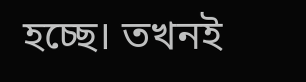হচ্ছে। তখনই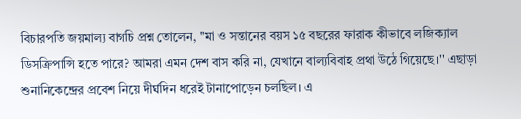বিচারপতি জয়মাল্য বাগচি প্রশ্ন তোলেন, ''মা ও সন্তানের বয়স ১৫ বছরের ফারাক কীভাবে লজিক্যাল ডিসক্রিপান্সি হতে পারে? আমরা এমন দেশ বাস করি না, যেখানে বাল্যবিবাহ প্রথা উঠে গিয়েছে।'' এছাড়া শুনানিকেন্দ্রের প্রবেশ নিয়ে দীর্ঘদিন ধরেই টানাপোড়েন চলছিল। এ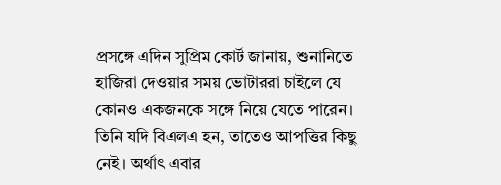প্রসঙ্গে এদিন সুপ্রিম কোর্ট জানায়, শুনানিতে হাজিরা দেওয়ার সময় ভোটাররা চাইলে যে কোনও একজনকে সঙ্গে নিয়ে যেতে পারেন। তিনি যদি বিএলএ হন, তাতেও আপত্তির কিছু নেই। অর্থাৎ এবার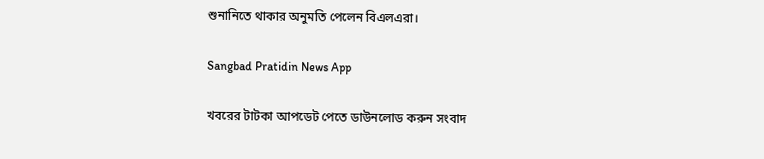শুনানিতে থাকার অনুমতি পেলেন বিএলএরা।

Sangbad Pratidin News App

খবরের টাটকা আপডেট পেতে ডাউনলোড করুন সংবাদ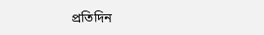প্রতিদিন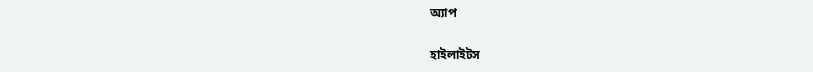অ্যাপ

হাইলাইটস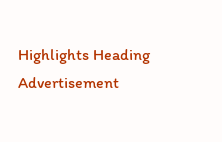Highlights Heading
Advertisement